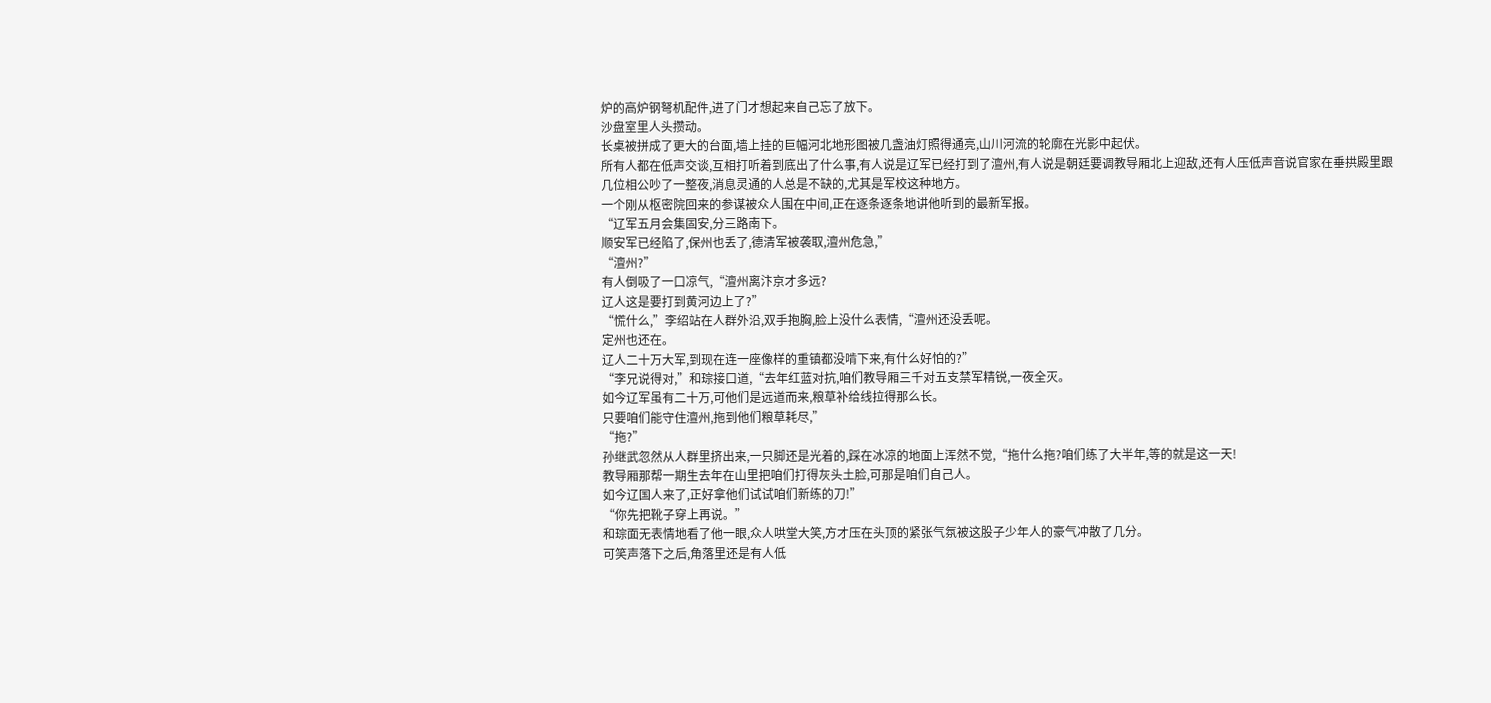炉的高炉钢弩机配件,进了门才想起来自己忘了放下。
沙盘室里人头攒动。
长桌被拼成了更大的台面,墙上挂的巨幅河北地形图被几盏油灯照得通亮,山川河流的轮廓在光影中起伏。
所有人都在低声交谈,互相打听着到底出了什么事,有人说是辽军已经打到了澶州,有人说是朝廷要调教导厢北上迎敌,还有人压低声音说官家在垂拱殿里跟几位相公吵了一整夜,消息灵通的人总是不缺的,尤其是军校这种地方。
一个刚从枢密院回来的参谋被众人围在中间,正在逐条逐条地讲他听到的最新军报。
“辽军五月会集固安,分三路南下。
顺安军已经陷了,保州也丢了,德清军被袭取,澶州危急,”
“澶州?”
有人倒吸了一口凉气,“澶州离汴京才多远?
辽人这是要打到黄河边上了?”
“慌什么,”李绍站在人群外沿,双手抱胸,脸上没什么表情,“澶州还没丢呢。
定州也还在。
辽人二十万大军,到现在连一座像样的重镇都没啃下来,有什么好怕的?”
“李兄说得对,”和琮接口道,“去年红蓝对抗,咱们教导厢三千对五支禁军精锐,一夜全灭。
如今辽军虽有二十万,可他们是远道而来,粮草补给线拉得那么长。
只要咱们能守住澶州,拖到他们粮草耗尽,”
“拖?”
孙继武忽然从人群里挤出来,一只脚还是光着的,踩在冰凉的地面上浑然不觉,“拖什么拖?咱们练了大半年,等的就是这一天!
教导厢那帮一期生去年在山里把咱们打得灰头土脸,可那是咱们自己人。
如今辽国人来了,正好拿他们试试咱们新练的刀!”
“你先把靴子穿上再说。”
和琮面无表情地看了他一眼,众人哄堂大笑,方才压在头顶的紧张气氛被这股子少年人的豪气冲散了几分。
可笑声落下之后,角落里还是有人低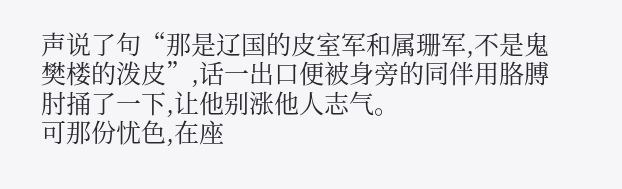声说了句“那是辽国的皮室军和属珊军,不是鬼樊楼的泼皮”,话一出口便被身旁的同伴用胳膊肘捅了一下,让他别涨他人志气。
可那份忧色,在座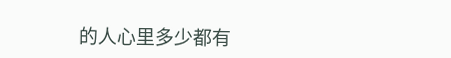的人心里多少都有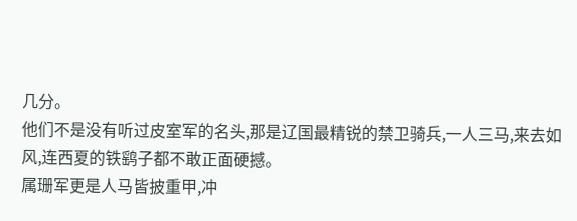几分。
他们不是没有听过皮室军的名头,那是辽国最精锐的禁卫骑兵,一人三马,来去如风,连西夏的铁鹞子都不敢正面硬撼。
属珊军更是人马皆披重甲,冲